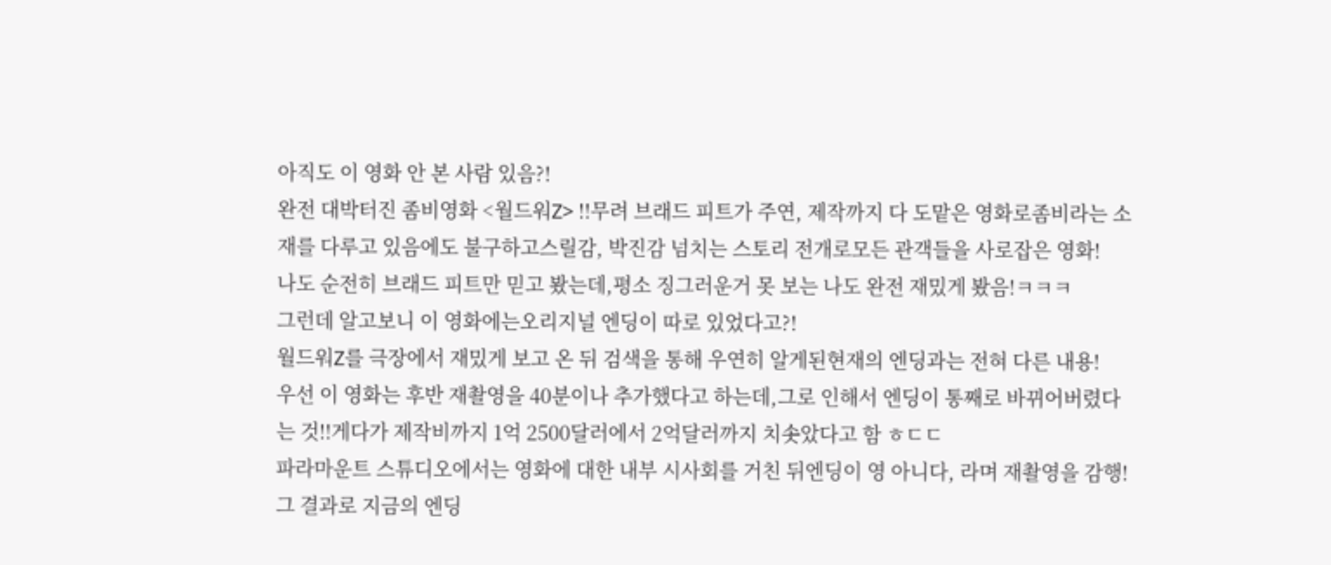아직도 이 영화 안 본 사람 있음?!
완전 대박터진 좀비영화 <월드워Z> !!무려 브래드 피트가 주연, 제작까지 다 도맡은 영화로좀비라는 소재를 다루고 있음에도 불구하고스릴감, 박진감 넘치는 스토리 전개로모든 관객들을 사로잡은 영화!
나도 순전히 브래드 피트만 믿고 봤는데,평소 징그러운거 못 보는 나도 완전 재밌게 봤음!ㅋㅋㅋ
그런데 알고보니 이 영화에는오리지널 엔딩이 따로 있었다고?!
월드워Z를 극장에서 재밌게 보고 온 뒤 검색을 통해 우연히 알게된현재의 엔딩과는 전혀 다른 내용!
우선 이 영화는 후반 재촬영을 40분이나 추가했다고 하는데,그로 인해서 엔딩이 통째로 바뀌어버렸다는 것!!게다가 제작비까지 1억 2500달러에서 2억달러까지 치솟았다고 함 ㅎㄷㄷ
파라마운트 스튜디오에서는 영화에 대한 내부 시사회를 거친 뒤엔딩이 영 아니다, 라며 재촬영을 감행!그 결과로 지금의 엔딩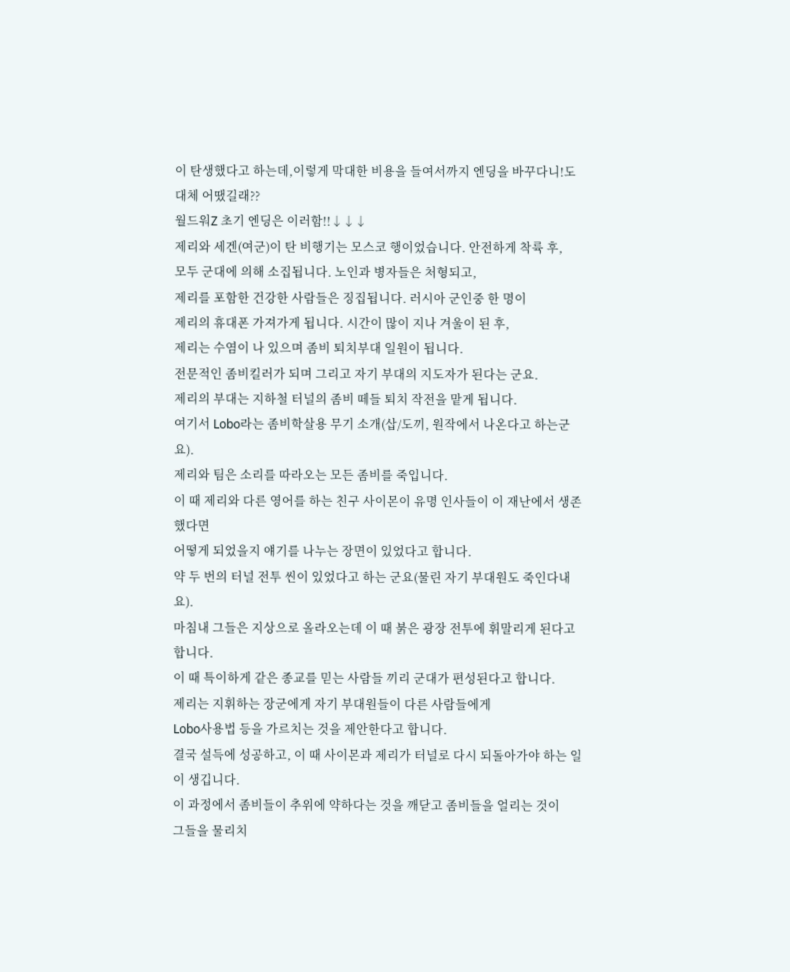이 탄생했다고 하는데,이렇게 막대한 비용을 들여서까지 엔딩을 바꾸다니!도대체 어땠길래??
월드워Z 초기 엔딩은 이러함!!↓↓↓
제리와 세겐(여군)이 탄 비행기는 모스코 행이었습니다. 안전하게 착륙 후,
모두 군대에 의해 소집됩니다. 노인과 병자들은 처형되고,
제리를 포함한 건강한 사람들은 징집됩니다. 러시아 군인중 한 명이
제리의 휴대폰 가져가게 됩니다. 시간이 많이 지나 겨울이 된 후,
제리는 수염이 나 있으며 좀비 퇴치부대 일원이 됩니다.
전문적인 좀비킬러가 되며 그리고 자기 부대의 지도자가 된다는 군요.
제리의 부대는 지하철 터널의 좀비 떼들 퇴치 작전을 맡게 됩니다.
여기서 Lobo라는 좀비학살용 무기 소개(삽/도끼, 원작에서 나온다고 하는군요).
제리와 팀은 소리를 따라오는 모든 좀비를 죽입니다.
이 때 제리와 다른 영어를 하는 친구 사이몬이 유명 인사들이 이 재난에서 생존했다면
어떻게 되었을지 얘기를 나누는 장면이 있었다고 합니다.
약 두 번의 터널 전투 씬이 있었다고 하는 군요(물린 자기 부대원도 죽인다내요).
마침내 그들은 지상으로 올라오는데 이 때 붉은 광장 전투에 휘말리게 된다고 합니다.
이 때 특이하게 같은 종교를 믿는 사람들 끼리 군대가 편성된다고 합니다.
제리는 지휘하는 장군에게 자기 부대원들이 다른 사람들에게
Lobo사용법 등을 가르치는 것을 제안한다고 합니다.
결국 설득에 성공하고, 이 때 사이몬과 제리가 터널로 다시 되돌아가야 하는 일이 생깁니다.
이 과정에서 좀비들이 추위에 약하다는 것을 깨닫고 좀비들을 얼리는 것이
그들을 물리치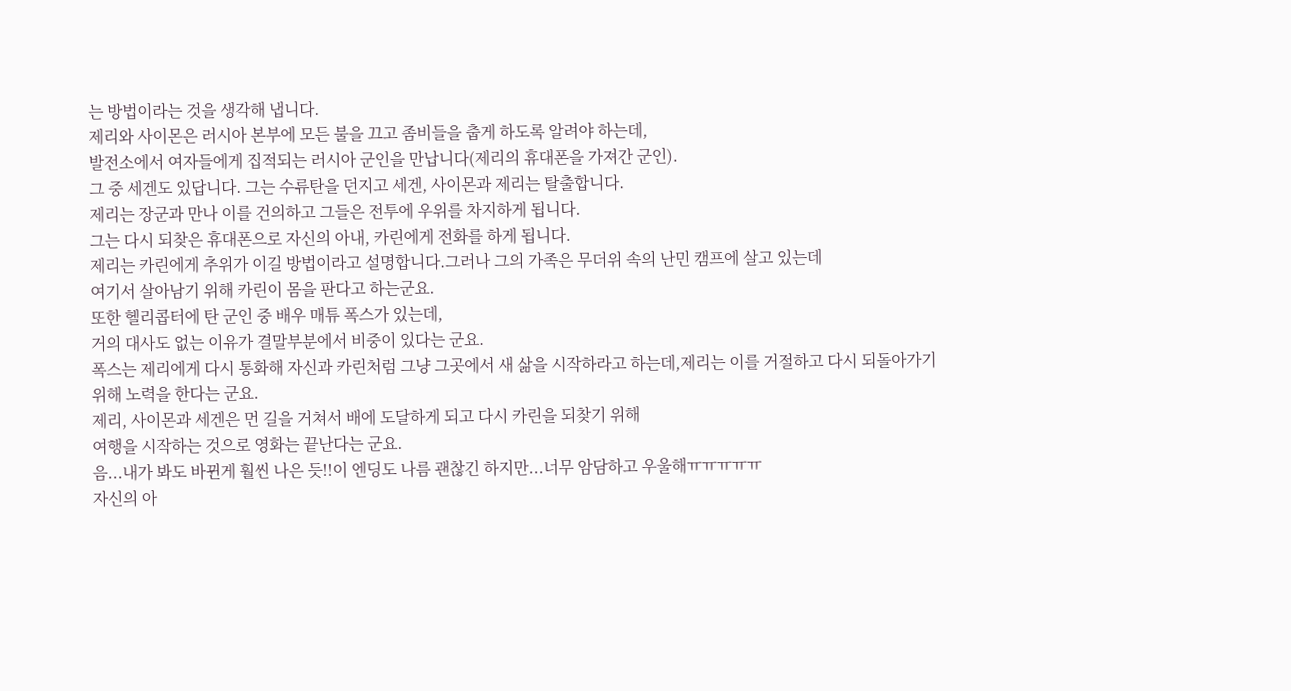는 방법이라는 것을 생각해 냅니다.
제리와 사이몬은 러시아 본부에 모든 불을 끄고 좀비들을 춥게 하도록 알려야 하는데,
발전소에서 여자들에게 집적되는 러시아 군인을 만납니다(제리의 휴대폰을 가져간 군인).
그 중 세겐도 있답니다. 그는 수류탄을 던지고 세겐, 사이몬과 제리는 탈출합니다.
제리는 장군과 만나 이를 건의하고 그들은 전투에 우위를 차지하게 됩니다.
그는 다시 되찾은 휴대폰으로 자신의 아내, 카린에게 전화를 하게 됩니다.
제리는 카린에게 추위가 이길 방법이라고 설명합니다.그러나 그의 가족은 무더위 속의 난민 캠프에 살고 있는데
여기서 살아남기 위해 카린이 몸을 판다고 하는군요.
또한 헬리콥터에 탄 군인 중 배우 매튜 폭스가 있는데,
거의 대사도 없는 이유가 결말부분에서 비중이 있다는 군요.
폭스는 제리에게 다시 통화해 자신과 카린처럼 그냥 그곳에서 새 삶을 시작하라고 하는데,제리는 이를 거절하고 다시 되돌아가기 위해 노력을 한다는 군요.
제리, 사이몬과 세겐은 먼 길을 거쳐서 배에 도달하게 되고 다시 카린을 되찾기 위해
여행을 시작하는 것으로 영화는 끝난다는 군요.
음...내가 봐도 바뀐게 훨씬 나은 듯!!이 엔딩도 나름 괜찮긴 하지만...너무 암담하고 우울해ㅠㅠㅠㅠㅠ
자신의 아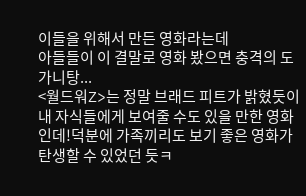이들을 위해서 만든 영화라는데
아들들이 이 결말로 영화 봤으면 충격의 도가니탕...
<월드워Z>는 정말 브래드 피트가 밝혔듯이내 자식들에게 보여줄 수도 있을 만한 영화인데!덕분에 가족끼리도 보기 좋은 영화가 탄생할 수 있었던 듯ㅋ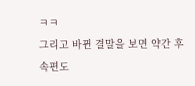ㅋㅋ
그리고 바뀐 결말을 보면 약간 후속편도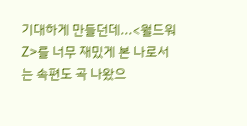기대하게 만들던데...<월드워Z>를 너무 재밌게 본 나로서는 속편도 곡 나왔으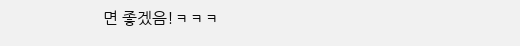면 좋겠음!ㅋㅋㅋ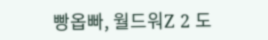빵옵빠, 월드워Z 2 도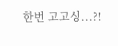한번 고고싱...?!